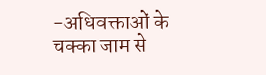-अधिवक्ताओं के चक्का जाम से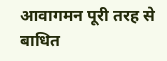आवागमन पूरी तरह से बाधित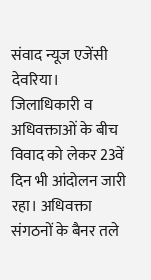संवाद न्यूज एजेंसी
देवरिया। जिलाधिकारी व अधिवक्ताओं के बीच विवाद को लेकर 23वें दिन भी आंदोलन जारी रहा। अधिवक्ता संगठनों के बैनर तले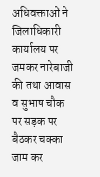अधिवक्ताओं ने जिलाधिकारी कार्यालय पर जमकर नारेबाजी की तथा आवास व सुभाष चौक पर सड़क पर बैठकर चक्का जाम कर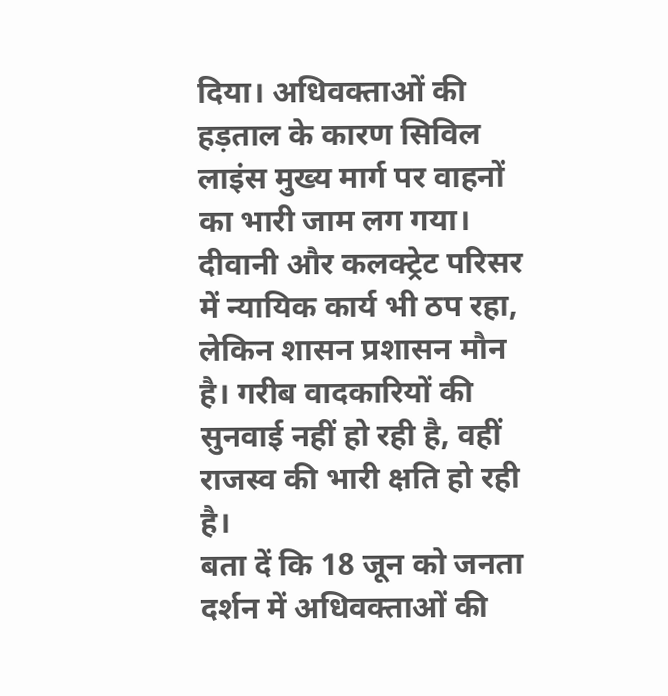दिया। अधिवक्ताओं की हड़ताल के कारण सिविल लाइंस मुख्य मार्ग पर वाहनों का भारी जाम लग गया। दीवानी और कलक्ट्रेट परिसर में न्यायिक कार्य भी ठप रहा, लेकिन शासन प्रशासन मौन है। गरीब वादकारियों की सुनवाई नहीं हो रही है, वहीं राजस्व की भारी क्षति हो रही है।
बता दें कि 18 जून को जनता दर्शन में अधिवक्ताओं की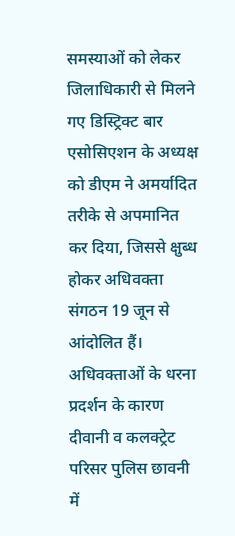समस्याओं को लेकर जिलाधिकारी से मिलने गए डिस्ट्रिक्ट बार एसोसिएशन के अध्यक्ष को डीएम ने अमर्यादित तरीके से अपमानित कर दिया, जिससे क्षुब्ध होकर अधिवक्ता संगठन 19 जून से आंदोलित हैं। अधिवक्ताओं के धरना प्रदर्शन के कारण दीवानी व कलक्ट्रेट परिसर पुलिस छावनी में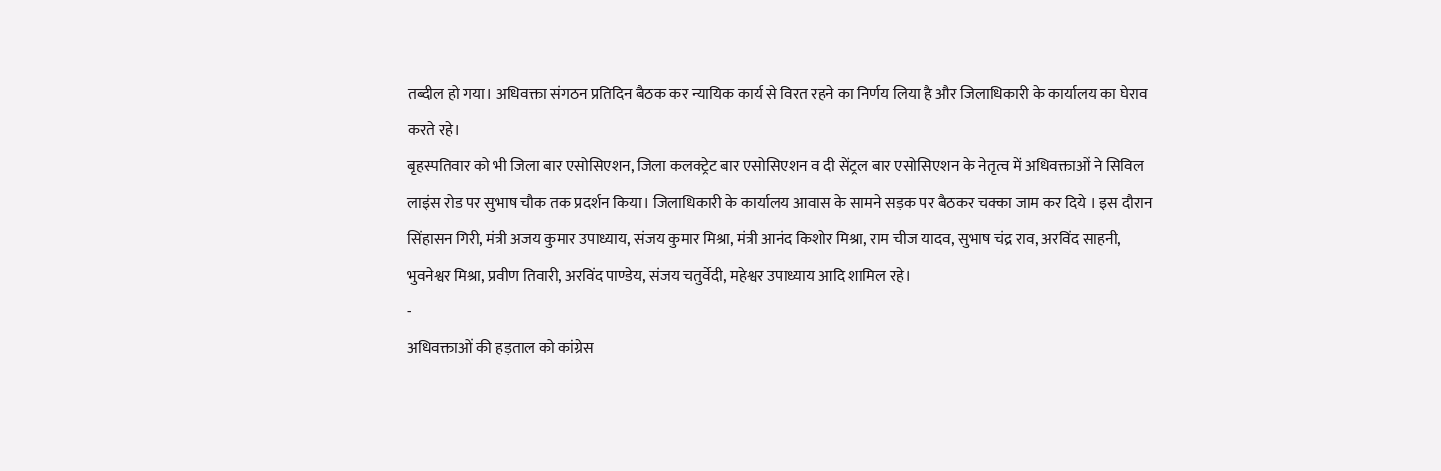तब्दील हो गया। अधिवक्ता संगठन प्रतिदिन बैठक कर न्यायिक कार्य से विरत रहने का निर्णय लिया है और जिलाधिकारी के कार्यालय का घेराव करते रहे।
बृहस्पतिवार को भी जिला बार एसोसिएशन, जिला कलक्ट्रेट बार एसोसिएशन व दी सेंट्रल बार एसोसिएशन के नेतृत्व में अधिवक्ताओं ने सिविल लाइंस रोड पर सुभाष चौक तक प्रदर्शन किया। जिलाधिकारी के कार्यालय आवास के सामने सड़क पर बैठकर चक्का जाम कर दिये । इस दौरान सिंहासन गिरी, मंत्री अजय कुमार उपाध्याय, संजय कुमार मिश्रा, मंत्री आनंद किशोर मिश्रा, राम चीज यादव, सुभाष चंद्र राव, अरविंद साहनी, भुवनेश्वर मिश्रा, प्रवीण तिवारी, अरविंद पाण्डेय, संजय चतुर्वेदी, महेश्वर उपाध्याय आदि शामिल रहे।
-
अधिवक्ताओं की हड़ताल को कांग्रेस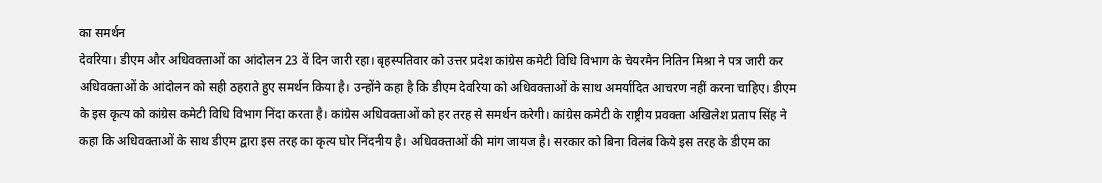का समर्थन
देवरिया। डीएम और अधिवक्ताओं का आंदोलन 23 वें दिन जारी रहा। बृहस्पतिवार को उत्तर प्रदेश कांग्रेस कमेटी विधि विभाग के चेयरमैन नितिन मिश्रा ने पत्र जारी कर अधिवक्ताओं के आंदोलन को सही ठहराते हुए समर्थन किया है। उन्होंने कहा है कि डीएम देवरिया को अधिवक्ताओं के साथ अमर्यादित आचरण नहीं करना चाहिए। डीएम के इस कृत्य को कांग्रेस कमेटी विधि विभाग निंदा करता है। कांग्रेस अधिवक्ताओं को हर तरह से समर्थन करेगी। कांग्रेस कमेटी के राष्ट्रीय प्रवक्ता अखिलेश प्रताप सिंह ने कहा कि अधिवक्ताओं के साथ डीएम द्वारा इस तरह का कृत्य घोर निंदनीय है। अधिवक्ताओं की मांग जायज है। सरकार को बिना विलंब किये इस तरह के डीएम का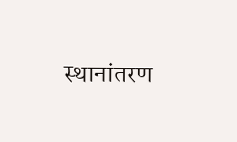स्थानांतरण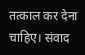तत्काल कर देना चाहिए। संवाद